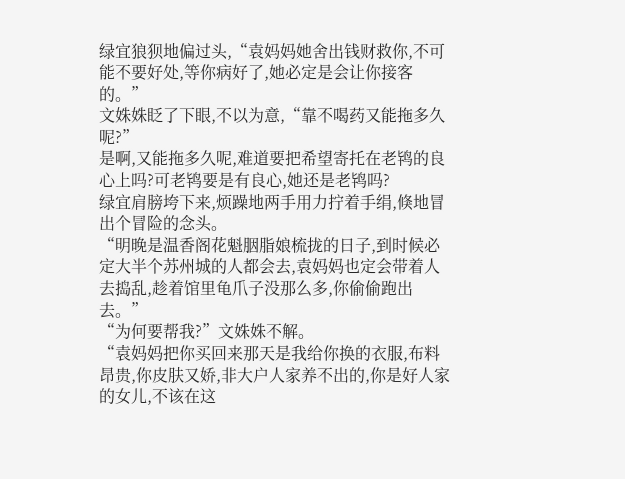绿宜狼狈地偏过头,“袁妈妈她舍出钱财救你,不可能不要好处,等你病好了,她必定是会让你接客的。”
文姝姝眨了下眼,不以为意,“靠不喝药又能拖多久呢?”
是啊,又能拖多久呢,难道要把希望寄托在老鸨的良心上吗?可老鸨要是有良心,她还是老鸨吗?
绿宜肩膀垮下来,烦躁地两手用力拧着手绢,倏地冒出个冒险的念头。
“明晚是温香阁花魁胭脂娘梳拢的日子,到时候必定大半个苏州城的人都会去,袁妈妈也定会带着人去捣乱,趁着馆里龟爪子没那么多,你偷偷跑出去。”
“为何要帮我?”文姝姝不解。
“袁妈妈把你买回来那天是我给你换的衣服,布料昂贵,你皮肤又娇,非大户人家养不出的,你是好人家的女儿,不该在这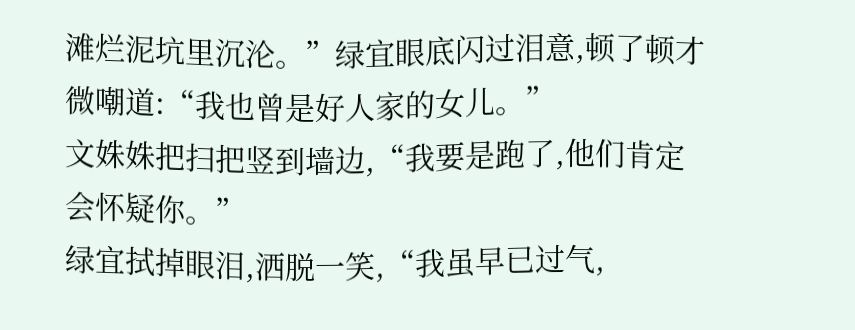滩烂泥坑里沉沦。”绿宜眼底闪过泪意,顿了顿才微嘲道:“我也曾是好人家的女儿。”
文姝姝把扫把竖到墙边,“我要是跑了,他们肯定会怀疑你。”
绿宜拭掉眼泪,洒脱一笑,“我虽早已过气,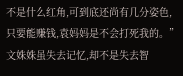不是什么红角,可到底还尚有几分姿色,只要能赚钱,袁妈妈是不会打死我的。”
文姝姝虽失去记忆,却不是失去智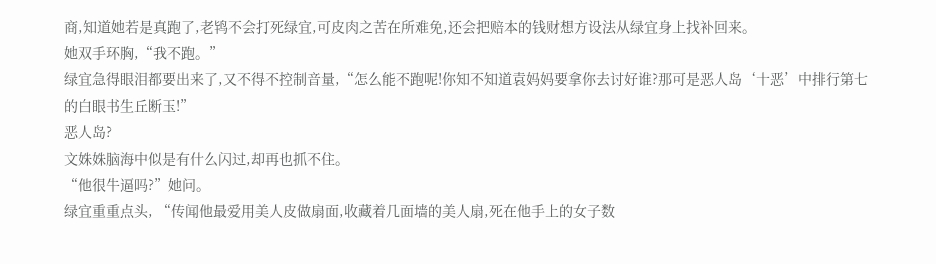商,知道她若是真跑了,老鸨不会打死绿宜,可皮肉之苦在所难免,还会把赔本的钱财想方设法从绿宜身上找补回来。
她双手环胸,“我不跑。”
绿宜急得眼泪都要出来了,又不得不控制音量,“怎么能不跑呢!你知不知道袁妈妈要拿你去讨好谁?那可是恶人岛‘十恶’中排行第七的白眼书生丘断玉!”
恶人岛?
文姝姝脑海中似是有什么闪过,却再也抓不住。
“他很牛逼吗?”她问。
绿宜重重点头, “传闻他最爱用美人皮做扇面,收藏着几面墙的美人扇,死在他手上的女子数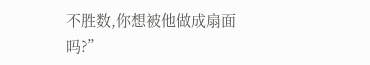不胜数,你想被他做成扇面吗?”